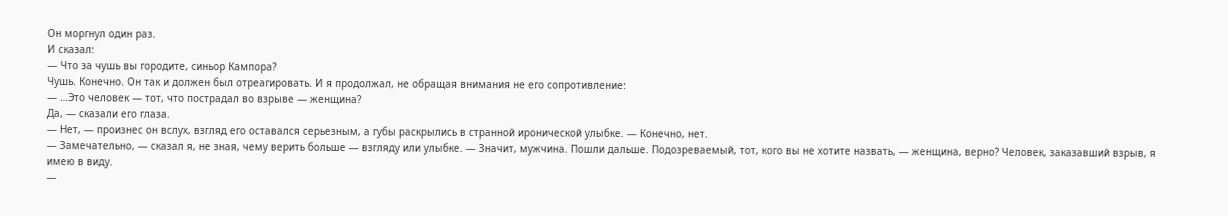Он моргнул один раз.
И сказал:
— Что за чушь вы городите, синьор Кампора?
Чушь. Конечно. Он так и должен был отреагировать. И я продолжал, не обращая внимания не его сопротивление:
— …Это человек — тот, что пострадал во взрыве — женщина?
Да, — сказали его глаза.
— Нет, — произнес он вслух, взгляд его оставался серьезным, а губы раскрылись в странной иронической улыбке. — Конечно, нет.
— Замечательно, — сказал я, не зная, чему верить больше — взгляду или улыбке. — Значит, мужчина. Пошли дальше. Подозреваемый, тот, кого вы не хотите назвать, — женщина, верно? Человек, заказавший взрыв, я имею в виду.
—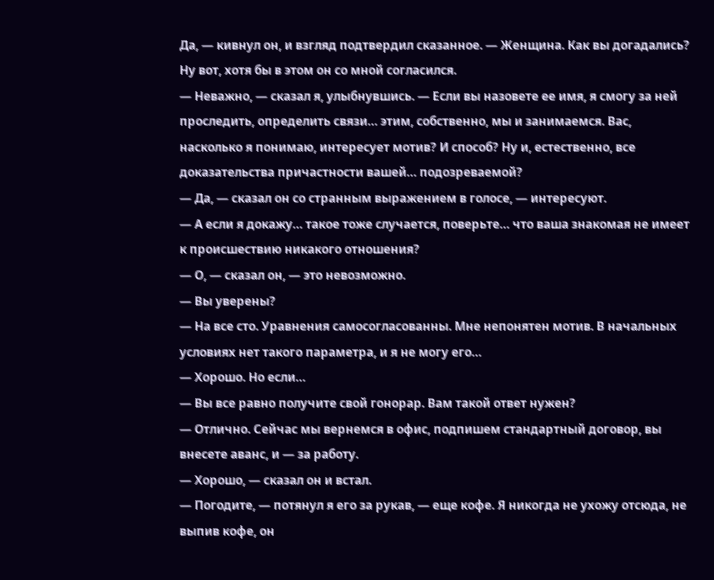Да, — кивнул он, и взгляд подтвердил сказанное. — Женщина. Как вы догадались?
Ну вот, хотя бы в этом он со мной согласился.
— Неважно, — сказал я, улыбнувшись. — Если вы назовете ее имя, я смогу за ней проследить, определить связи… этим, собственно, мы и занимаемся. Вас, насколько я понимаю, интересует мотив? И способ? Ну и, естественно, все доказательства причастности вашей… подозреваемой?
— Да, — сказал он со странным выражением в голосе, — интересуют.
— А если я докажу… такое тоже случается, поверьте… что ваша знакомая не имеет к происшествию никакого отношения?
— О, — сказал он, — это невозможно.
— Вы уверены?
— На все сто. Уравнения самосогласованны. Мне непонятен мотив. В начальных условиях нет такого параметра, и я не могу его…
— Хорошо. Но если…
— Вы все равно получите свой гонорар. Вам такой ответ нужен?
— Отлично. Сейчас мы вернемся в офис, подпишем стандартный договор, вы внесете аванс, и — за работу.
— Хорошо, — сказал он и встал.
— Погодите, — потянул я его за рукав, — еще кофе. Я никогда не ухожу отсюда, не выпив кофе, он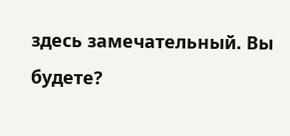здесь замечательный. Вы будете?